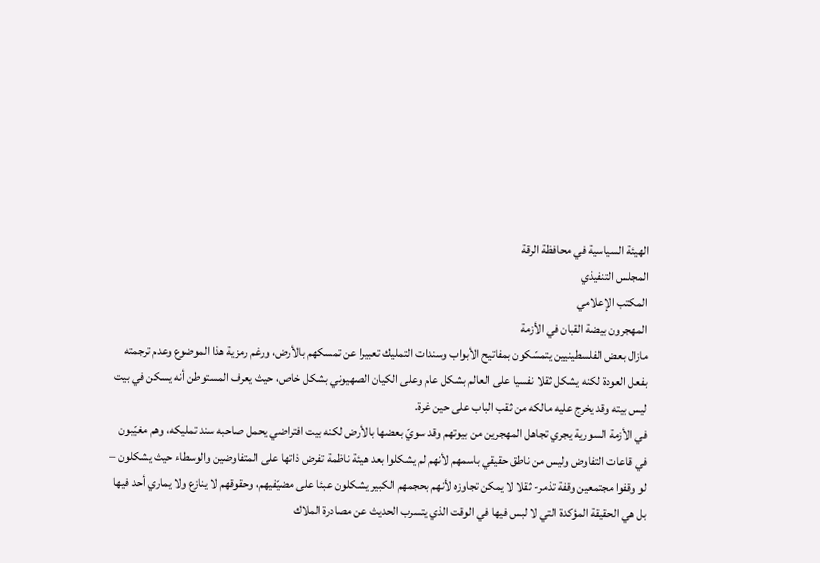الهيئة السياسية في محافظة الرقة
المجلس التنفيذي
المكتب الإعلامي
المهجرون بيضة القبان في الأزمة
مازال بعض الفلسطينيين يتمسّكون بمفاتيح الأبواب وسندات التمليك تعبيرا عن تمسكهم بالأرض، ورغم رمزية هذا الموضوع وعدم ترجمته بفعل العودة لكنه يشكل ثقلا نفسيا على العالم بشكل عام وعلى الكيان الصهيوني بشكل خاص، حيث يعرف المستوطن أنه يسكن في بيت ليس بيته وقد يخرج عليه مالكه من ثقب الباب على حين غرة.
في الأزمة السورية يجري تجاهل المهجرين من بيوتهم وقد سويّ بعضها بالأرض لكنه بيت افتراضي يحمل صاحبه سند تمليكه، وهم مغيّبون في قاعات التفاوض وليس من ناطق حقيقي باسمهم لأنهم لم يشكلوا بعد هيئة ناظمة تفرض ذاتها على المتفاوضين والوسطاء حيث يشكلون – لو وقفوا مجتمعين وقفة تذمر- ثقلا لا يمكن تجاوزه لأنهم بحجمهم الكبير يشكلون عبئا على مضيّفيهم، وحقوقهم لا ينازع ولا يماري أحد فيها بل هي الحقيقة المؤكدة التي لا لبس فيها في الوقت الذي يتسرب الحديث عن مصادرة الملاك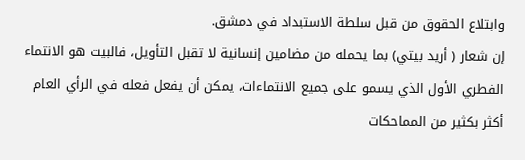وابتلاع الحقوق من قبل سلطة الاستبداد في دمشق.
إن شعار ( أريد بيتي) بما يحمله من مضامين إنسانية لا تقبل التأويل، فالبيت هو الانتماء الفطري الأول الذي يسمو على جميع الانتماءات، يمكن أن يفعل فعله في الرأي العام أكثر بكثير من المماحكات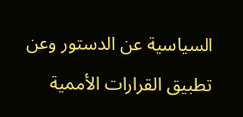السياسية عن الدستور وعن تطبيق القرارات الأممية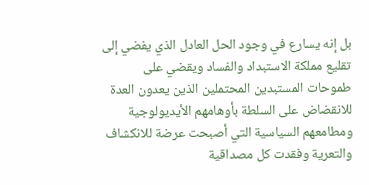بل إنه يسارع في وجود الحل العادل الذي يفضي إلى تقليع مملكة الاستبداد والفساد ويقضي على طموحات المستبدين المحتملين الذين يعدون العدة للانقضاض على السلطة بأوهامهم الأيديولوجية ومطامعهم السياسية التي أصبحت عرضة للانكشاف والتعرية وفقدت كل مصداقية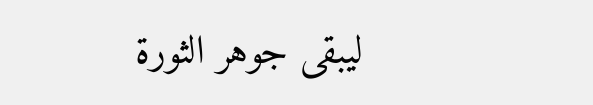ليبقى جوهر الثورة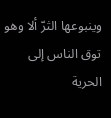وينبوعها الثرّ ألا وهو توق الناس إلى الحرية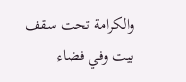والكرامة تحت سقف بيت وفي فضاء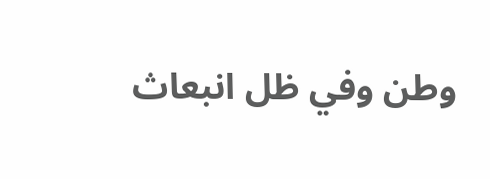وطن وفي ظل انبعاث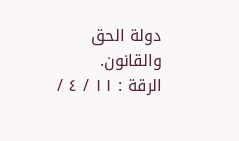دولة الحق والقانون.
الرقة : ١١ / ٤ /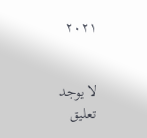٢٠٢١


لا يوجد تعليق